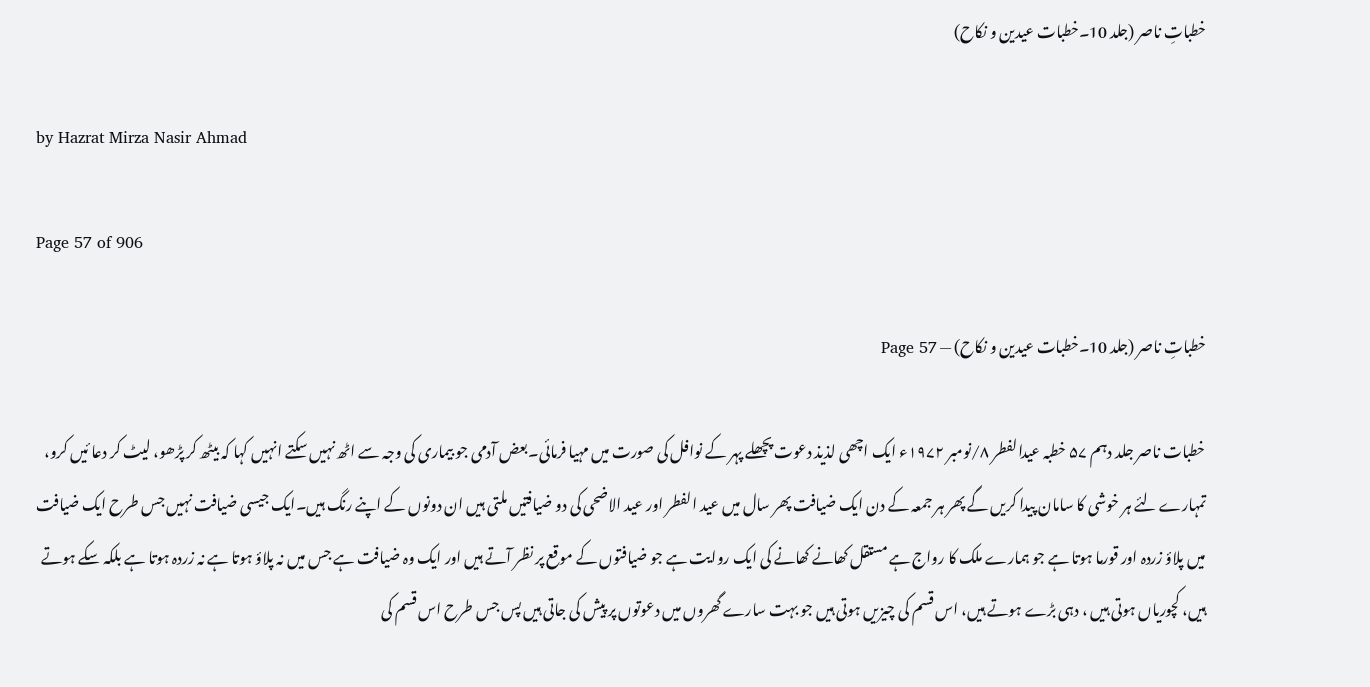خطباتِ ناصر (جلد 10۔خطبات عیدین و نکاح)

by Hazrat Mirza Nasir Ahmad

Page 57 of 906

خطباتِ ناصر (جلد 10۔خطبات عیدین و نکاح) — Page 57

خطبات ناصر جلد دہم ۵۷ خطبہ عیدالفطر ۸/نومبر ۱۹۷۲ء ایک اچھی لذیذ دعوت پچھلے پہر کے نوافل کی صورت میں مہیا فرمائی۔بعض آدمی جو بیماری کی وجہ سے اٹھ نہیں سکتے انہیں کہا کہ بیٹھ کر پڑھو، لیٹ کر دعا ئیں کرو، تمہارے لئے ہر خوشی کا سامان پیدا کریں گے پھر ہر جمعہ کے دن ایک ضیافت پھر سال میں عید الفطر اور عید الاضحی کی دو ضیافتیں ملتی ہیں ان دونوں کے اپنے رنگ ہیں۔ایک جیسی ضیافت نہیں جس طرح ایک ضیافت میں پلاؤ زردہ اور قورما ہوتا ہے جو ہمارے ملک کا رواج ہے مستقل کھانے کھانے کی ایک روایت ہے جو ضیافتوں کے موقع پر نظر آتے ہیں اور ایک وہ ضیافت ہے جس میں نہ پلاؤ ہوتا ہے نہ زردہ ہوتا ہے بلکہ سکے ہوتے ہیں، کچوریاں ہوتی ہیں ، دہی بڑے ہوتے ہیں، اس قسم کی چیزیں ہوتی ہیں جو بہت سارے گھروں میں دعوتوں پر پیش کی جاتی ہیں پس جس طرح اس قسم کی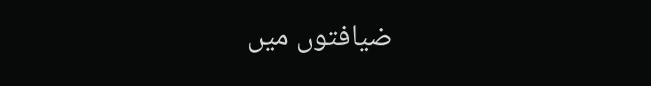ضیافتوں میں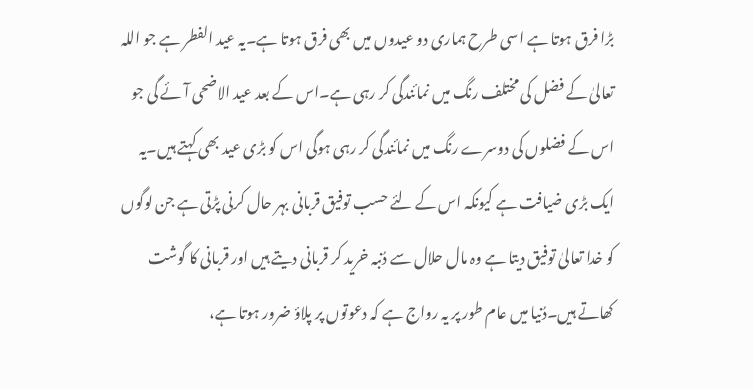بڑا فرق ہوتا ہے اسی طرح ہماری دو عیدوں میں بھی فرق ہوتا ہے۔یہ عید الفطر ہے جو اللہ تعالیٰ کے فضل کی مختلف رنگ میں نمائندگی کر رہی ہے۔اس کے بعد عید الاضحی آئے گی جو اس کے فضلوں کی دوسرے رنگ میں نمائندگی کر رہی ہوگی اس کو بڑی عید بھی کہتے ہیں۔یہ ایک بڑی ضیافت ہے کیونکہ اس کے لئے حسب توفیق قربانی بہر حال کرنی پڑتی ہے جن لوگوں کو خدا تعالیٰ توفیق دیتا ہے وہ مال حلال سے دُنبہ خرید کر قربانی دیتے ہیں اور قربانی کا گوشت کھاتے ہیں۔دُنیا میں عام طور پر یہ رواج ہے کہ دعوتوں پر پلاؤ ضرور ہوتا ہے،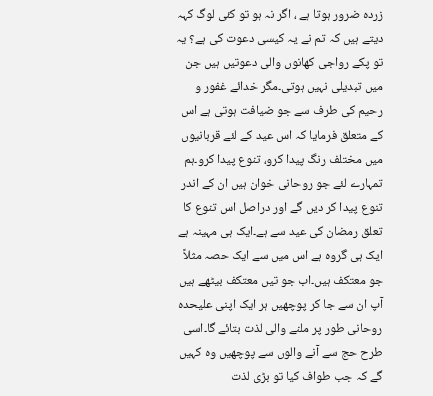زردہ ضرور ہوتا ہے ، اگر نہ ہو تو کئی لوگ کہہ دیتے ہیں کہ تم نے یہ کیسی دعوت کی ہے؟ یہ تو پکے رواجی کھانوں والی دعوتیں ہیں جن میں تبدیلی نہیں ہوتی۔مگر خدائے غفور و رحیم کی طرف سے جو ضیافت ہوتی ہے اس کے متعلق فرمایا کہ اس عید کے لئے قربانیوں میں مختلف رنگ پیدا کرو، تنوع پیدا کرو۔ہم تمہارے لئے جو روحانی خوان ہیں ان کے اندر تنوع پیدا کر دیں گے اور دراصل اس تنوع کا تعلق رمضان کی عید سے ہے۔ایک ہی مہینہ ہے ایک ہی گروہ ہے اس میں سے ایک حصہ مثلاً جو معتکف ہیں۔اب جو تیں معتکف بیٹھے ہیں آپ ان سے جا کر پوچھیں ہر ایک اپنی علیحدہ روحانی طور پر ملنے والی لذت بتائے گا۔اسی طرح حج سے آنے والوں سے پوچھیں وہ کہیں گے کہ جب طواف کیا تو بڑی لذت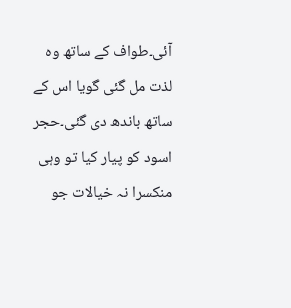آئی۔طواف کے ساتھ وہ لذت مل گئی گویا اس کے ساتھ باندھ دی گئی۔حجر اسود کو پیار کیا تو وہی منکسرا نہ خیالات جو